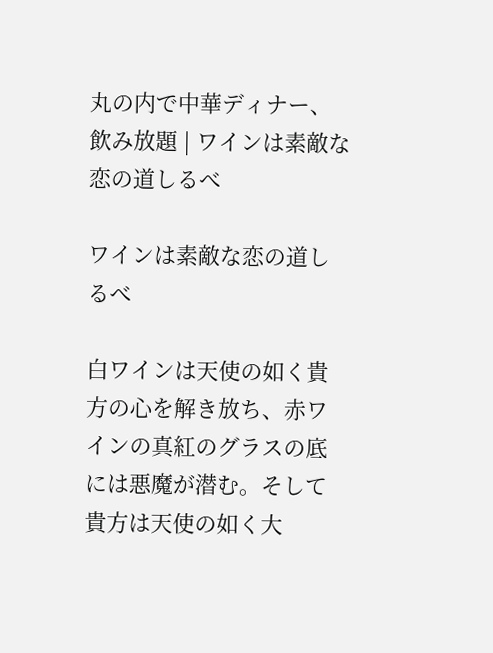丸の内で中華ディナー、飲み放題 | ワインは素敵な恋の道しるべ

ワインは素敵な恋の道しるべ

白ワインは天使の如く貴方の心を解き放ち、赤ワインの真紅のグラスの底には悪魔が潜む。そして貴方は天使の如く大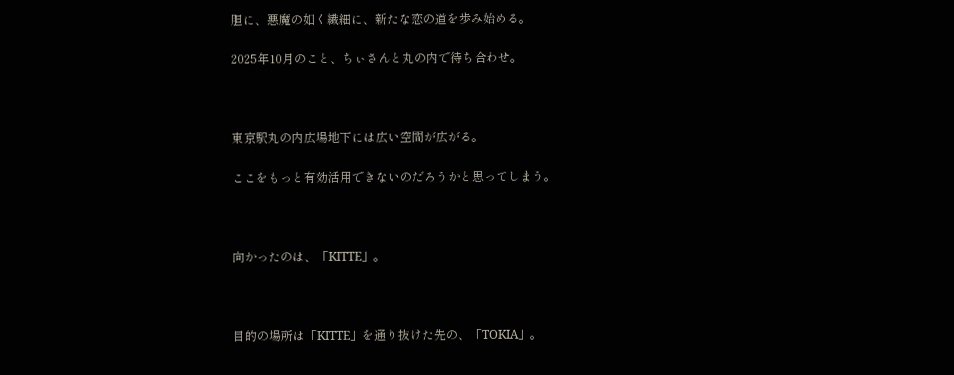胆に、悪魔の如く繊細に、新たな恋の道を歩み始める。

2025年10月のこと、ちぃさんと丸の内で待ち合わせ。



東京駅丸の内広場地下には広い空間が広がる。

ここをもっと有効活用できないのだろうかと思ってしまう。



向かったのは、「KITTE」。



目的の場所は「KITTE」を通り抜けた先の、「TOKIA」。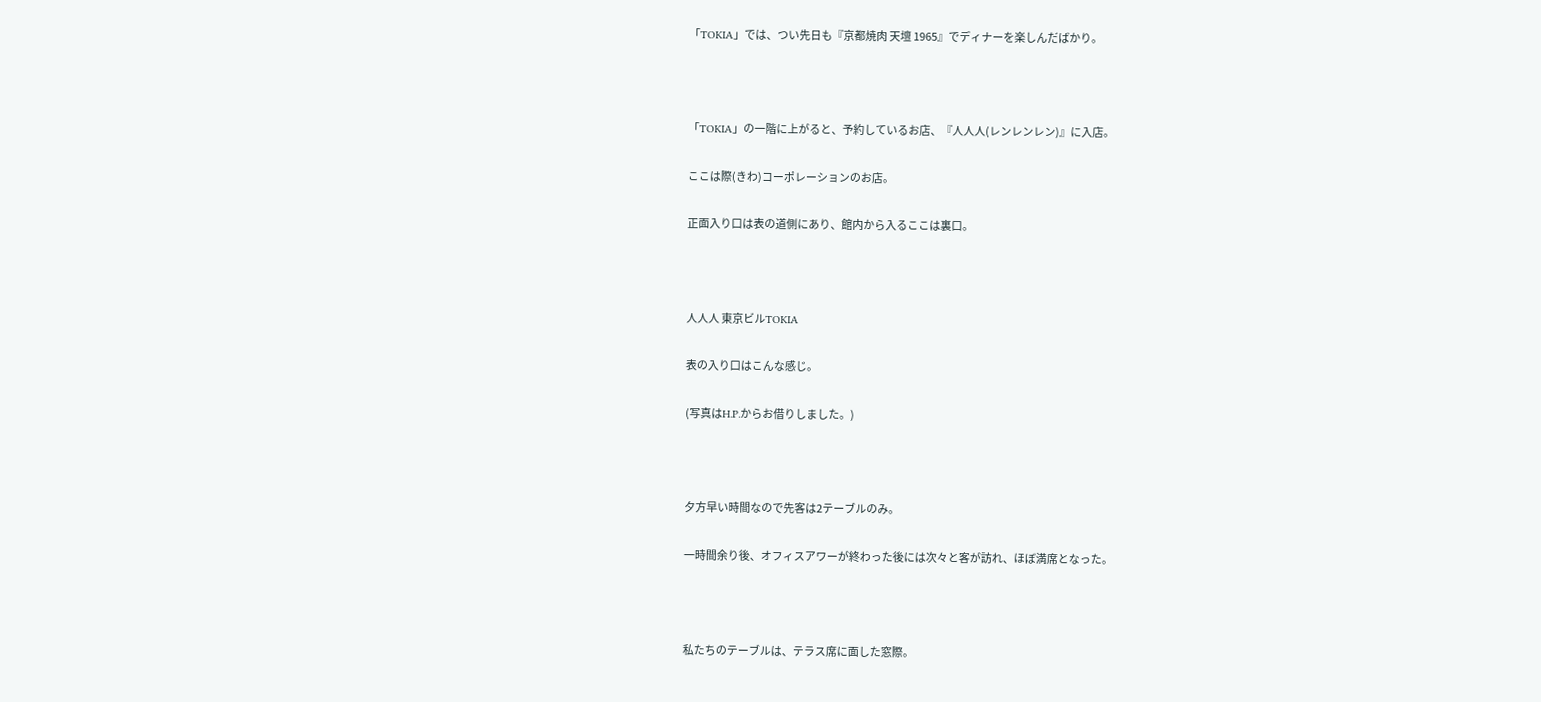「TOKIA」では、つい先日も『京都焼肉 天壇 1965』でディナーを楽しんだばかり。



「TOKIA」の一階に上がると、予約しているお店、『人人人(レンレンレン)』に入店。

ここは際(きわ)コーポレーションのお店。

正面入り口は表の道側にあり、館内から入るここは裏口。



人人人 東京ビルTOKIA

表の入り口はこんな感じ。

(写真はH.P.からお借りしました。)



夕方早い時間なので先客は2テーブルのみ。

一時間余り後、オフィスアワーが終わった後には次々と客が訪れ、ほぼ満席となった。



私たちのテーブルは、テラス席に面した窓際。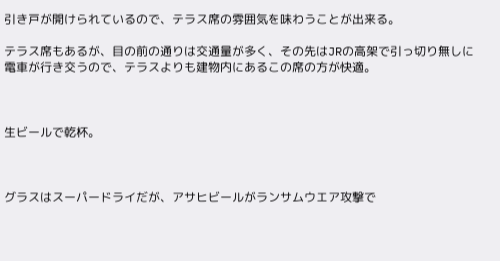引き戸が開けられているので、テラス席の雰囲気を味わうことが出来る。

テラス席もあるが、目の前の通りは交通量が多く、その先はJRの高架で引っ切り無しに電車が行き交うので、テラスよりも建物内にあるこの席の方が快適。



生ビールで乾杯。



グラスはスーパードライだが、アサヒビールがランサムウエア攻撃で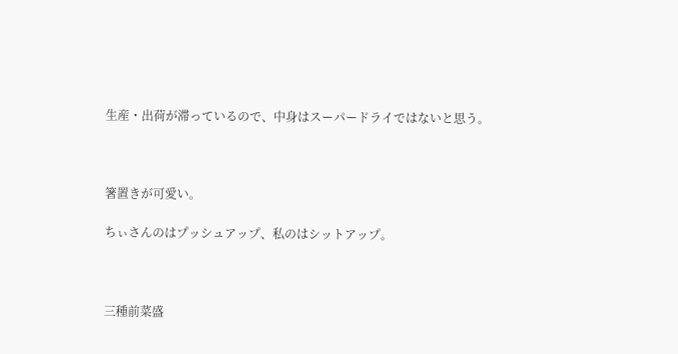生産・出荷が滞っているので、中身はスーパードライではないと思う。



箸置きが可愛い。

ちぃさんのはプッシュアップ、私のはシットアップ。



三種前菜盛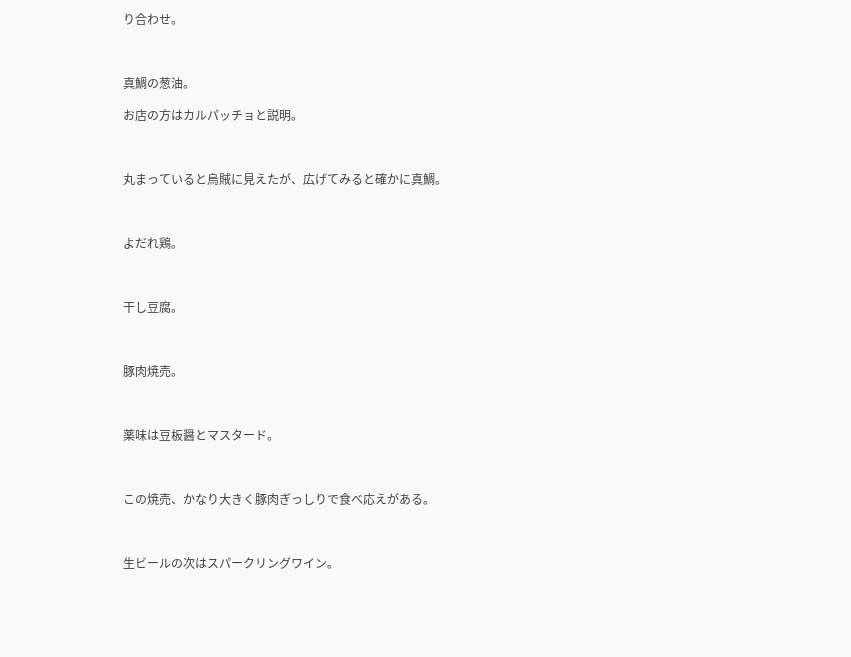り合わせ。



真鯛の葱油。

お店の方はカルパッチョと説明。



丸まっていると烏賊に見えたが、広げてみると確かに真鯛。



よだれ鶏。



干し豆腐。



豚肉焼売。



薬味は豆板醤とマスタード。



この焼売、かなり大きく豚肉ぎっしりで食べ応えがある。



生ビールの次はスパークリングワイン。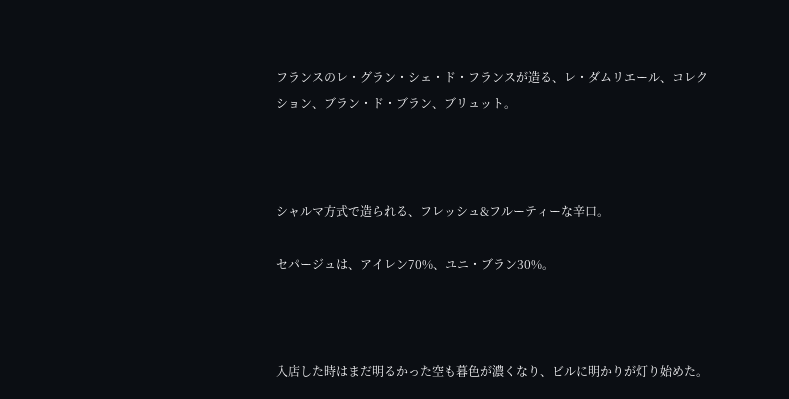フランスのレ・グラン・シェ・ド・フランスが造る、レ・ダムリエール、コレクション、ブラン・ド・ブラン、ブリュット。



シャルマ方式で造られる、フレッシュ&フルーティーな辛口。

セパージュは、アイレン70%、ユニ・ブラン30%。



入店した時はまだ明るかった空も暮色が濃くなり、ビルに明かりが灯り始めた。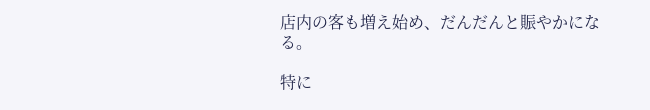店内の客も増え始め、だんだんと賑やかになる。

特に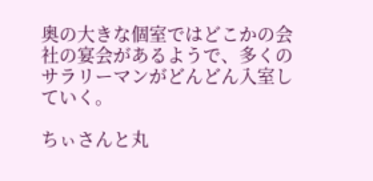奥の大きな個室ではどこかの会社の宴会があるようで、多くのサラリーマンがどんどん入室していく。

ちぃさんと丸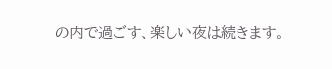の内で過ごす、楽しい夜は続きます。